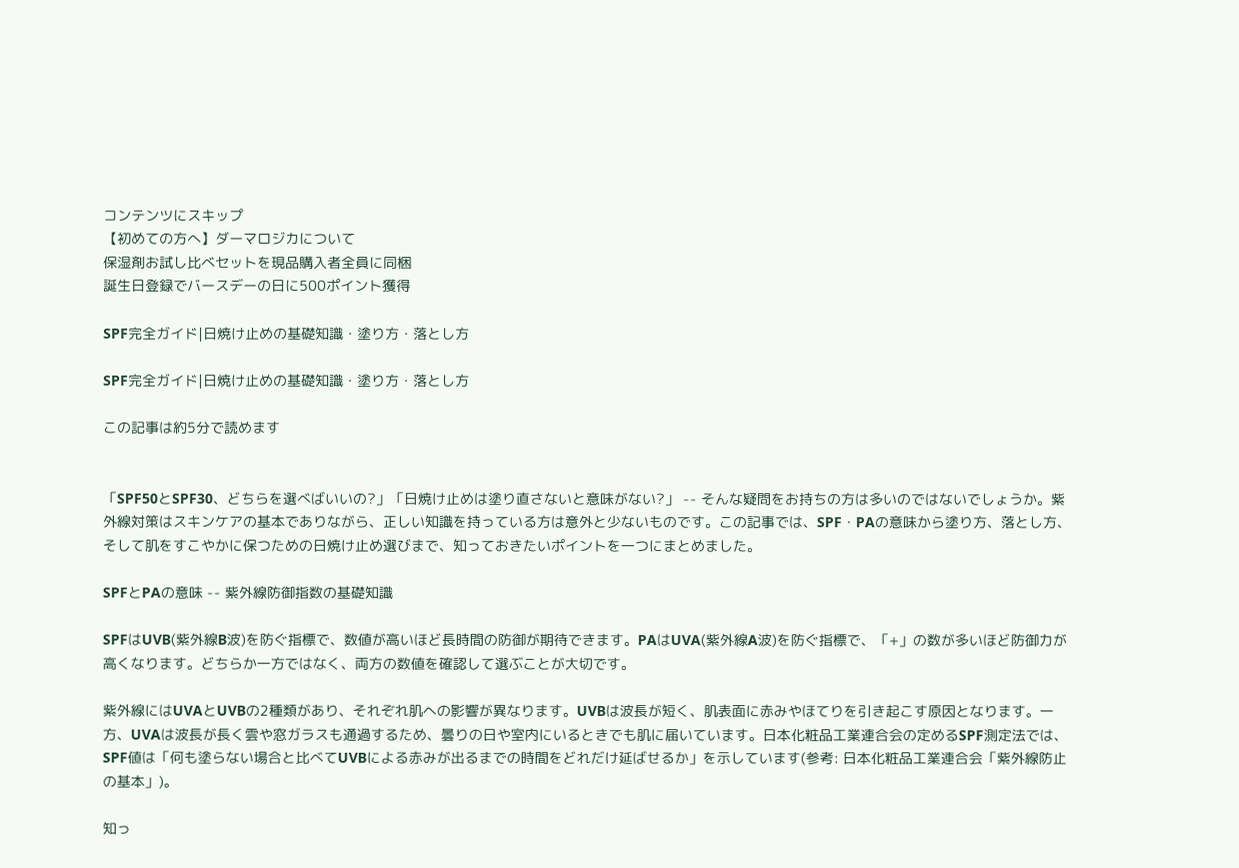コンテンツにスキップ
【初めての方へ】ダーマロジカについて
保湿剤お試し比べセットを現品購入者全員に同梱
誕生日登録でバースデーの日に500ポイント獲得

SPF完全ガイド|日焼け止めの基礎知識・塗り方・落とし方

SPF完全ガイド|日焼け止めの基礎知識・塗り方・落とし方

この記事は約5分で読めます


「SPF50とSPF30、どちらを選べばいいの?」「日焼け止めは塗り直さないと意味がない?」 -- そんな疑問をお持ちの方は多いのではないでしょうか。紫外線対策はスキンケアの基本でありながら、正しい知識を持っている方は意外と少ないものです。この記事では、SPF・PAの意味から塗り方、落とし方、そして肌をすこやかに保つための日焼け止め選びまで、知っておきたいポイントを一つにまとめました。

SPFとPAの意味 -- 紫外線防御指数の基礎知識

SPFはUVB(紫外線B波)を防ぐ指標で、数値が高いほど長時間の防御が期待できます。PAはUVA(紫外線A波)を防ぐ指標で、「+」の数が多いほど防御力が高くなります。どちらか一方ではなく、両方の数値を確認して選ぶことが大切です。

紫外線にはUVAとUVBの2種類があり、それぞれ肌への影響が異なります。UVBは波長が短く、肌表面に赤みやほてりを引き起こす原因となります。一方、UVAは波長が長く雲や窓ガラスも通過するため、曇りの日や室内にいるときでも肌に届いています。日本化粧品工業連合会の定めるSPF測定法では、SPF値は「何も塗らない場合と比べてUVBによる赤みが出るまでの時間をどれだけ延ばせるか」を示しています(参考: 日本化粧品工業連合会「紫外線防止の基本」)。

知っ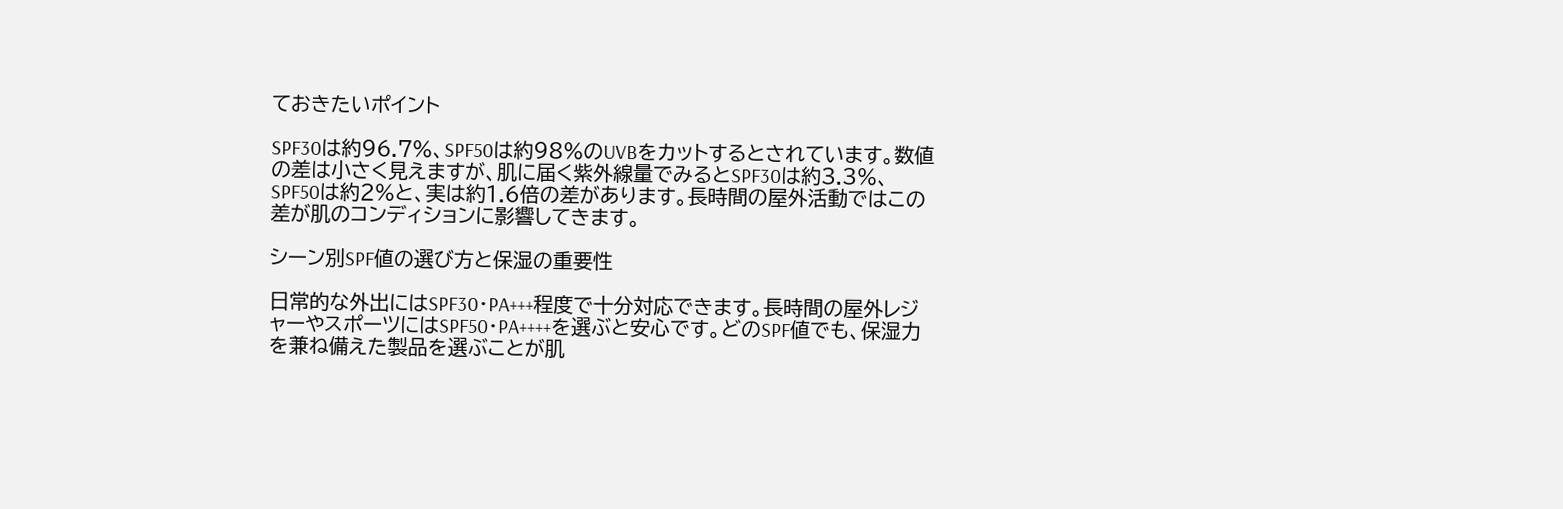ておきたいポイント

SPF30は約96.7%、SPF50は約98%のUVBをカットするとされています。数値の差は小さく見えますが、肌に届く紫外線量でみるとSPF30は約3.3%、SPF50は約2%と、実は約1.6倍の差があります。長時間の屋外活動ではこの差が肌のコンディションに影響してきます。

シーン別SPF値の選び方と保湿の重要性

日常的な外出にはSPF30・PA+++程度で十分対応できます。長時間の屋外レジャーやスポーツにはSPF50・PA++++を選ぶと安心です。どのSPF値でも、保湿力を兼ね備えた製品を選ぶことが肌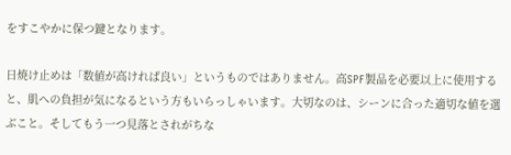をすこやかに保つ鍵となります。

日焼け止めは「数値が高ければ良い」というものではありません。高SPF製品を必要以上に使用すると、肌への負担が気になるという方もいらっしゃいます。大切なのは、シーンに合った適切な値を選ぶこと。そしてもう一つ見落とされがちな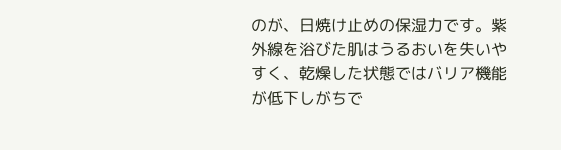のが、日焼け止めの保湿力です。紫外線を浴びた肌はうるおいを失いやすく、乾燥した状態ではバリア機能が低下しがちで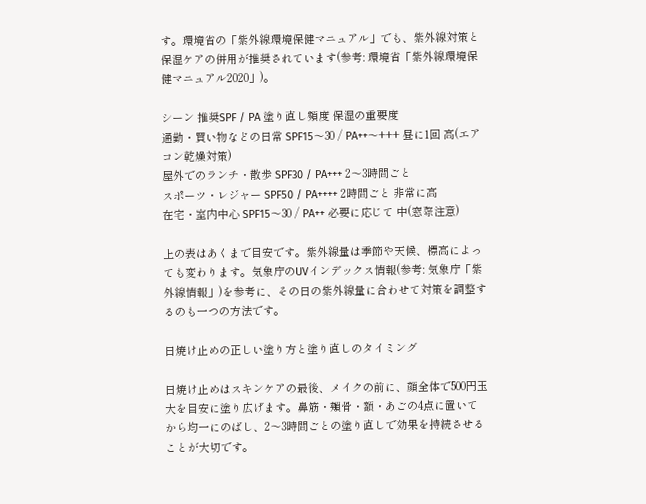す。環境省の「紫外線環境保健マニュアル」でも、紫外線対策と保湿ケアの併用が推奨されています(参考: 環境省「紫外線環境保健マニュアル2020」)。

シーン 推奨SPF / PA 塗り直し頻度 保湿の重要度
通勤・買い物などの日常 SPF15〜30 / PA++〜+++ 昼に1回 高(エアコン乾燥対策)
屋外でのランチ・散歩 SPF30 / PA+++ 2〜3時間ごと
スポーツ・レジャー SPF50 / PA++++ 2時間ごと 非常に高
在宅・室内中心 SPF15〜30 / PA++ 必要に応じて 中(窓際注意)

上の表はあくまで目安です。紫外線量は季節や天候、標高によっても変わります。気象庁のUVインデックス情報(参考: 気象庁「紫外線情報」)を参考に、その日の紫外線量に合わせて対策を調整するのも一つの方法です。

日焼け止めの正しい塗り方と塗り直しのタイミング

日焼け止めはスキンケアの最後、メイクの前に、顔全体で500円玉大を目安に塗り広げます。鼻筋・頬骨・額・あごの4点に置いてから均一にのばし、2〜3時間ごとの塗り直しで効果を持続させることが大切です。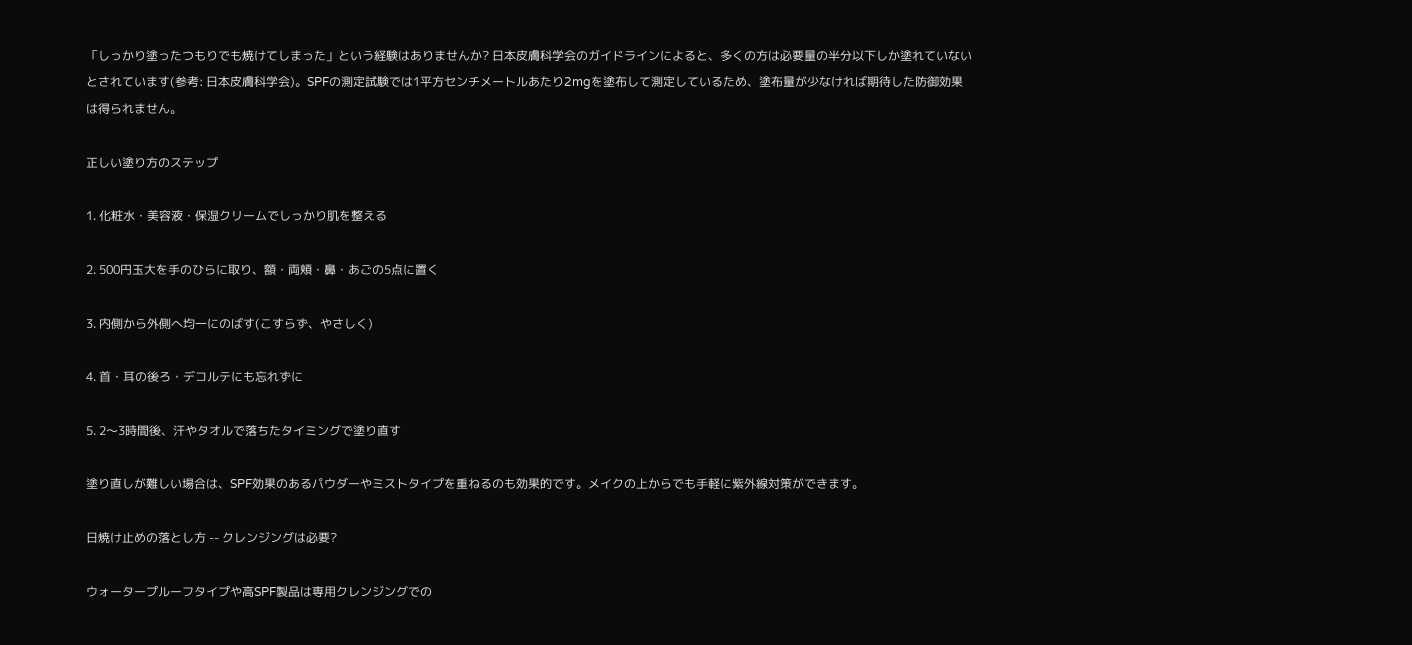「しっかり塗ったつもりでも焼けてしまった」という経験はありませんか? 日本皮膚科学会のガイドラインによると、多くの方は必要量の半分以下しか塗れていないとされています(参考: 日本皮膚科学会)。SPFの測定試験では1平方センチメートルあたり2mgを塗布して測定しているため、塗布量が少なければ期待した防御効果は得られません。

正しい塗り方のステップ

1. 化粧水・美容液・保湿クリームでしっかり肌を整える

2. 500円玉大を手のひらに取り、額・両頬・鼻・あごの5点に置く

3. 内側から外側へ均一にのばす(こすらず、やさしく)

4. 首・耳の後ろ・デコルテにも忘れずに

5. 2〜3時間後、汗やタオルで落ちたタイミングで塗り直す

塗り直しが難しい場合は、SPF効果のあるパウダーやミストタイプを重ねるのも効果的です。メイクの上からでも手軽に紫外線対策ができます。

日焼け止めの落とし方 -- クレンジングは必要?

ウォータープルーフタイプや高SPF製品は専用クレンジングでの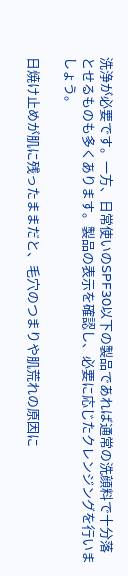洗浄が必要です。一方、日常使いのSPF30以下の製品であれば通常の洗顔料で十分落とせるものも多くあります。製品の表示を確認し、必要に応じたクレンジングを行いましょう。

日焼け止めが肌に残ったままだと、毛穴のつまりや肌荒れの原因に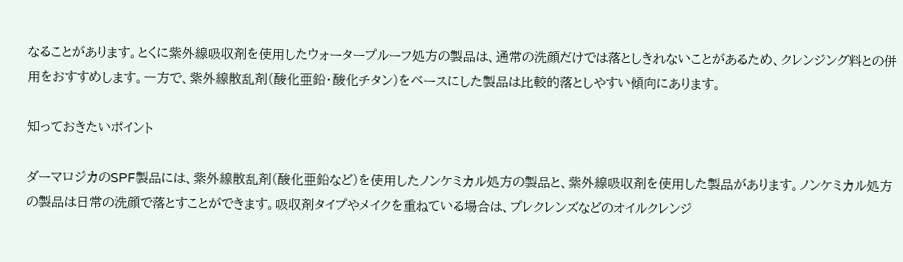なることがあります。とくに紫外線吸収剤を使用したウォータープルーフ処方の製品は、通常の洗顔だけでは落としきれないことがあるため、クレンジング料との併用をおすすめします。一方で、紫外線散乱剤(酸化亜鉛・酸化チタン)をベースにした製品は比較的落としやすい傾向にあります。

知っておきたいポイント

ダーマロジカのSPF製品には、紫外線散乱剤(酸化亜鉛など)を使用したノンケミカル処方の製品と、紫外線吸収剤を使用した製品があります。ノンケミカル処方の製品は日常の洗顔で落とすことができます。吸収剤タイプやメイクを重ねている場合は、プレクレンズなどのオイルクレンジ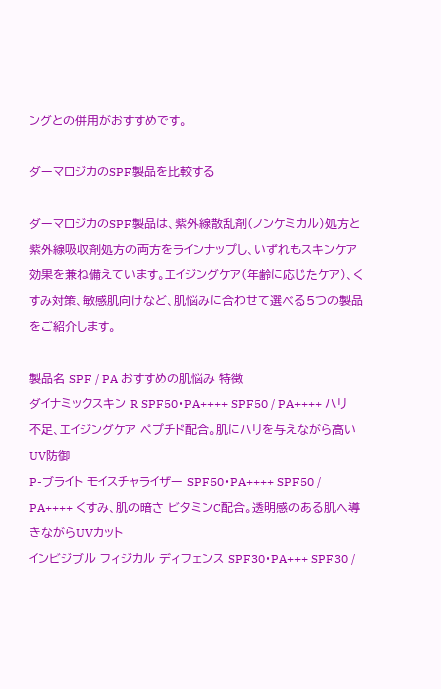ングとの併用がおすすめです。

ダーマロジカのSPF製品を比較する

ダーマロジカのSPF製品は、紫外線散乱剤(ノンケミカル)処方と紫外線吸収剤処方の両方をラインナップし、いずれもスキンケア効果を兼ね備えています。エイジングケア(年齢に応じたケア)、くすみ対策、敏感肌向けなど、肌悩みに合わせて選べる5つの製品をご紹介します。

製品名 SPF / PA おすすめの肌悩み 特徴
ダイナミックスキン R SPF50・PA++++ SPF50 / PA++++ ハリ不足、エイジングケア ペプチド配合。肌にハリを与えながら高いUV防御
P-ブライト モイスチャライザー SPF50・PA++++ SPF50 / PA++++ くすみ、肌の暗さ ビタミンC配合。透明感のある肌へ導きながらUVカット
インビジブル フィジカル ディフェンス SPF30・PA+++ SPF30 /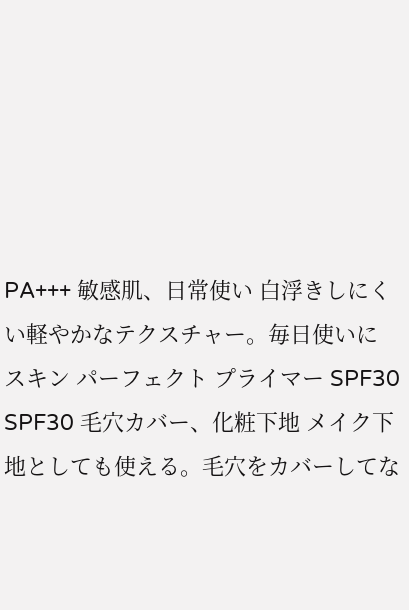PA+++ 敏感肌、日常使い 白浮きしにくい軽やかなテクスチャー。毎日使いに
スキン パーフェクト プライマー SPF30 SPF30 毛穴カバー、化粧下地 メイク下地としても使える。毛穴をカバーしてな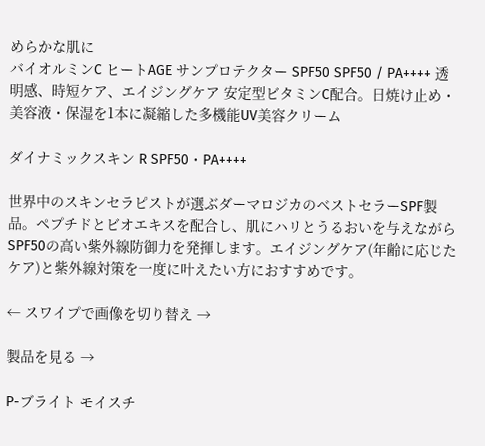めらかな肌に
バイオルミンC ヒートAGE サンプロテクター SPF50 SPF50 / PA++++ 透明感、時短ケア、エイジングケア 安定型ビタミンC配合。日焼け止め・美容液・保湿を1本に凝縮した多機能UV美容クリーム

ダイナミックスキン R SPF50・PA++++

世界中のスキンセラピストが選ぶダーマロジカのベストセラーSPF製品。ペプチドとビオエキスを配合し、肌にハリとうるおいを与えながらSPF50の高い紫外線防御力を発揮します。エイジングケア(年齢に応じたケア)と紫外線対策を一度に叶えたい方におすすめです。

← スワイプで画像を切り替え →

製品を見る →

P-ブライト モイスチ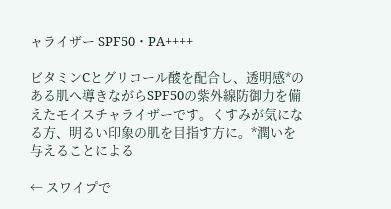ャライザー SPF50・PA++++

ビタミンCとグリコール酸を配合し、透明感*のある肌へ導きながらSPF50の紫外線防御力を備えたモイスチャライザーです。くすみが気になる方、明るい印象の肌を目指す方に。*潤いを与えることによる

← スワイプで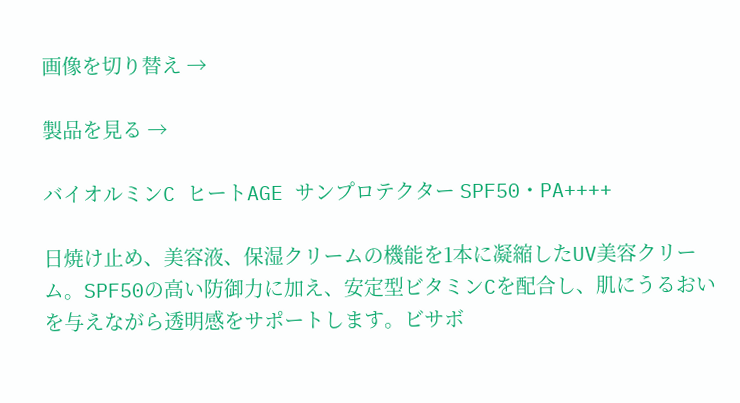画像を切り替え →

製品を見る →

バイオルミンC ヒートAGE サンプロテクター SPF50・PA++++

日焼け止め、美容液、保湿クリームの機能を1本に凝縮したUV美容クリーム。SPF50の高い防御力に加え、安定型ビタミンCを配合し、肌にうるおいを与えながら透明感をサポートします。ビサボ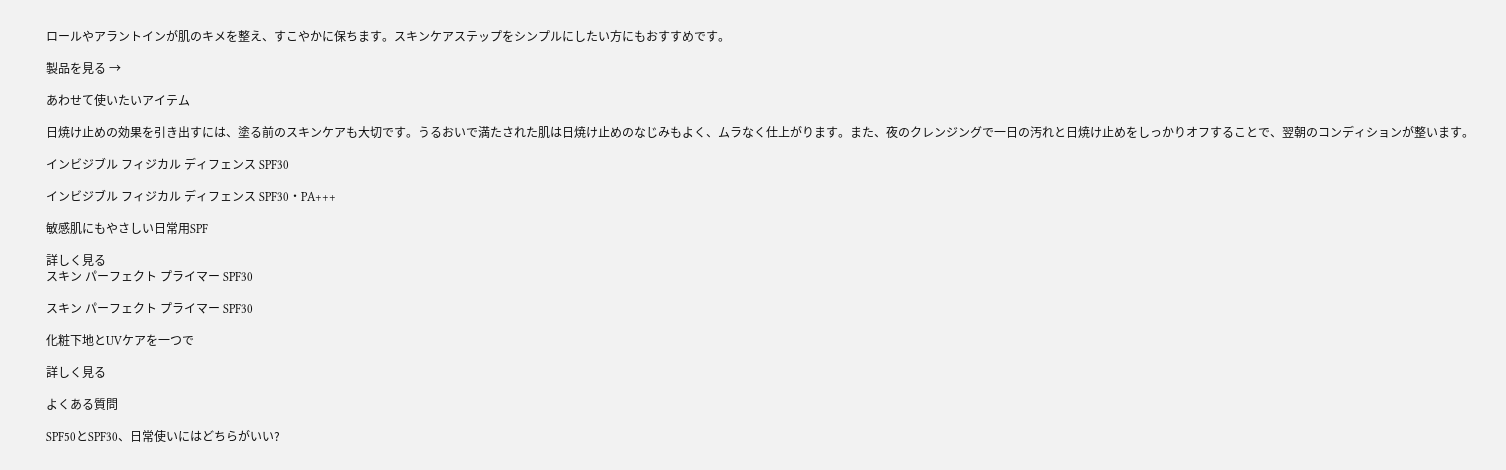ロールやアラントインが肌のキメを整え、すこやかに保ちます。スキンケアステップをシンプルにしたい方にもおすすめです。

製品を見る →

あわせて使いたいアイテム

日焼け止めの効果を引き出すには、塗る前のスキンケアも大切です。うるおいで満たされた肌は日焼け止めのなじみもよく、ムラなく仕上がります。また、夜のクレンジングで一日の汚れと日焼け止めをしっかりオフすることで、翌朝のコンディションが整います。

インビジブル フィジカル ディフェンス SPF30

インビジブル フィジカル ディフェンス SPF30・PA+++

敏感肌にもやさしい日常用SPF

詳しく見る
スキン パーフェクト プライマー SPF30

スキン パーフェクト プライマー SPF30

化粧下地とUVケアを一つで

詳しく見る

よくある質問

SPF50とSPF30、日常使いにはどちらがいい?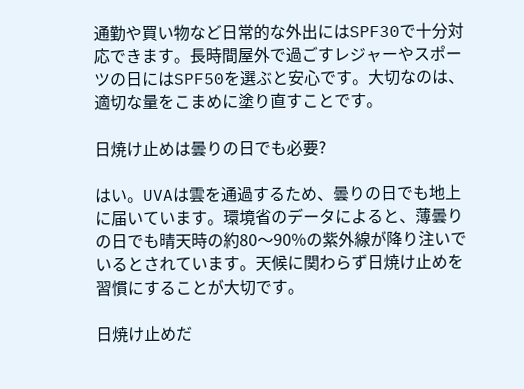通勤や買い物など日常的な外出にはSPF30で十分対応できます。長時間屋外で過ごすレジャーやスポーツの日にはSPF50を選ぶと安心です。大切なのは、適切な量をこまめに塗り直すことです。

日焼け止めは曇りの日でも必要?

はい。UVAは雲を通過するため、曇りの日でも地上に届いています。環境省のデータによると、薄曇りの日でも晴天時の約80〜90%の紫外線が降り注いでいるとされています。天候に関わらず日焼け止めを習慣にすることが大切です。

日焼け止めだ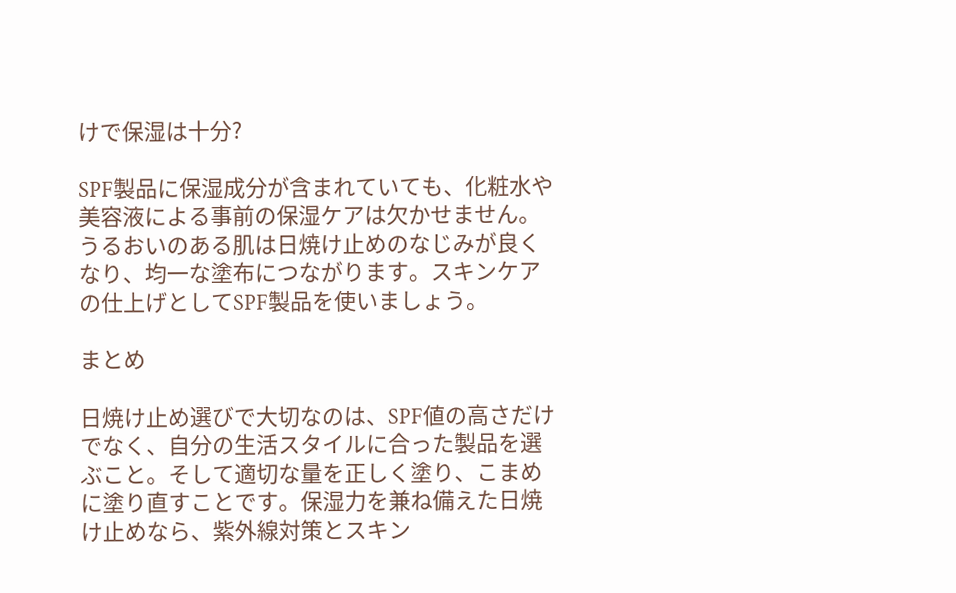けで保湿は十分?

SPF製品に保湿成分が含まれていても、化粧水や美容液による事前の保湿ケアは欠かせません。うるおいのある肌は日焼け止めのなじみが良くなり、均一な塗布につながります。スキンケアの仕上げとしてSPF製品を使いましょう。

まとめ

日焼け止め選びで大切なのは、SPF値の高さだけでなく、自分の生活スタイルに合った製品を選ぶこと。そして適切な量を正しく塗り、こまめに塗り直すことです。保湿力を兼ね備えた日焼け止めなら、紫外線対策とスキン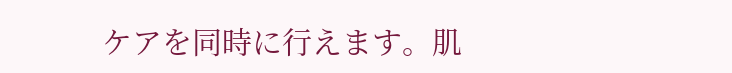ケアを同時に行えます。肌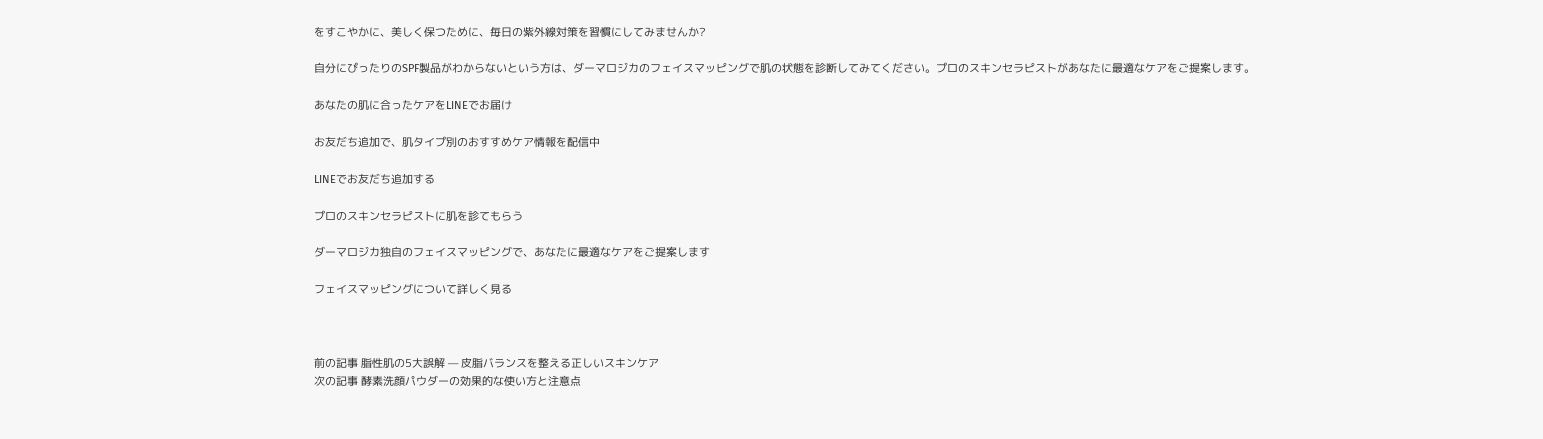をすこやかに、美しく保つために、毎日の紫外線対策を習慣にしてみませんか?

自分にぴったりのSPF製品がわからないという方は、ダーマロジカのフェイスマッピングで肌の状態を診断してみてください。プロのスキンセラピストがあなたに最適なケアをご提案します。

あなたの肌に合ったケアをLINEでお届け

お友だち追加で、肌タイプ別のおすすめケア情報を配信中

LINEでお友だち追加する

プロのスキンセラピストに肌を診てもらう

ダーマロジカ独自のフェイスマッピングで、あなたに最適なケアをご提案します

フェイスマッピングについて詳しく見る



前の記事 脂性肌の5大誤解 — 皮脂バランスを整える正しいスキンケア
次の記事 酵素洗顔パウダーの効果的な使い方と注意点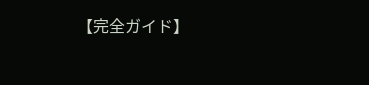【完全ガイド】